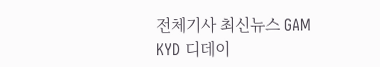전체기사 최신뉴스 GAM
KYD 디데이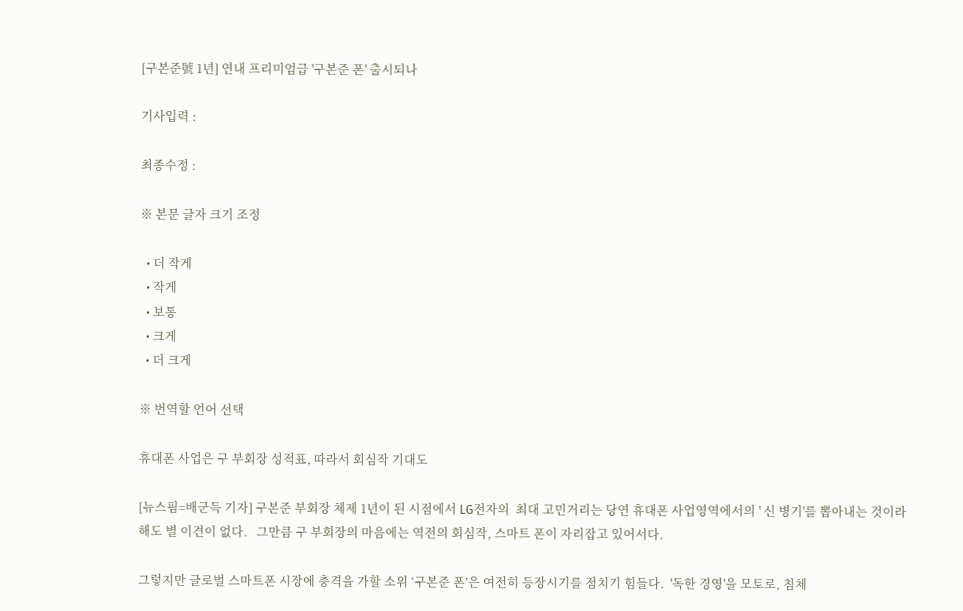[구본준號 1년] 연내 프리미엄급 '구본준 폰' 출시되나

기사입력 :

최종수정 :

※ 본문 글자 크기 조정

  • 더 작게
  • 작게
  • 보통
  • 크게
  • 더 크게

※ 번역할 언어 선택

휴대폰 사업은 구 부회장 성적표, 따라서 회심작 기대도

[뉴스핌=배군득 기자] 구본준 부회장 체제 1년이 된 시점에서 LG전자의  최대 고민거리는 당연 휴대폰 사업영역에서의 ' 신 병기'를 뽑아내는 것이라 해도 별 이견이 없다.   그만큼 구 부회장의 마음에는 역전의 회심작, 스마트 폰이 자리잡고 있어서다.

그렇지만 글로벌 스마트폰 시장에 충격을 가할 소위 ‘구본준 폰’은 여전히 등장시기를 점치기 힘들다.  '독한 경영'을 모토로, 침체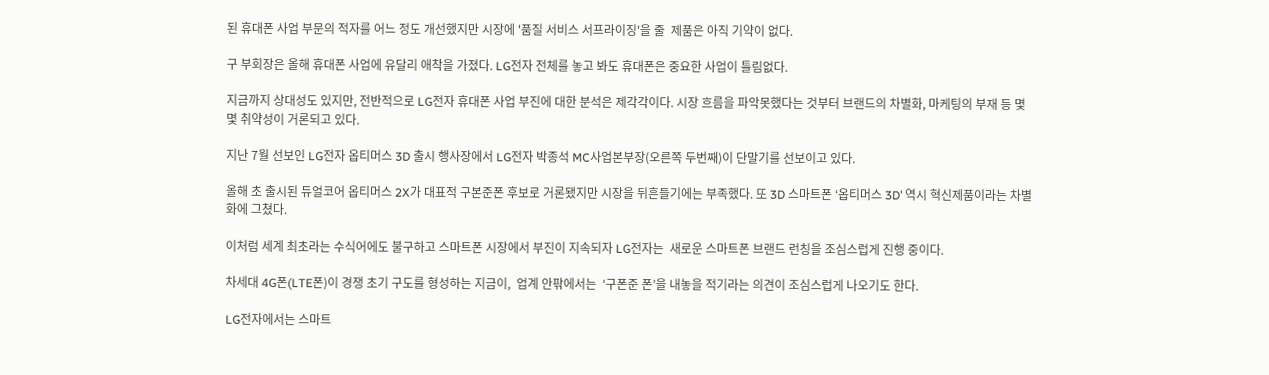된 휴대폰 사업 부문의 적자를 어느 정도 개선했지만 시장에 '품질 서비스 서프라이징'을 줄  제품은 아직 기약이 없다.

구 부회장은 올해 휴대폰 사업에 유달리 애착을 가졌다. LG전자 전체를 놓고 봐도 휴대폰은 중요한 사업이 틀림없다.

지금까지 상대성도 있지만, 전반적으로 LG전자 휴대폰 사업 부진에 대한 분석은 제각각이다. 시장 흐름을 파악못했다는 것부터 브랜드의 차별화, 마케팅의 부재 등 몇몇 취약성이 거론되고 있다.

지난 7월 선보인 LG전자 옵티머스 3D 출시 행사장에서 LG전자 박종석 MC사업본부장(오른쪽 두번째)이 단말기를 선보이고 있다.

올해 초 출시된 듀얼코어 옵티머스 2X가 대표적 구본준폰 후보로 거론됐지만 시장을 뒤흔들기에는 부족했다. 또 3D 스마트폰 ‘옵티머스 3D’ 역시 혁신제품이라는 차별화에 그쳤다.

이처럼 세계 최초라는 수식어에도 불구하고 스마트폰 시장에서 부진이 지속되자 LG전자는  새로운 스마트폰 브랜드 런칭을 조심스럽게 진행 중이다.

차세대 4G폰(LTE폰)이 경쟁 초기 구도를 형성하는 지금이,  업계 안팎에서는  ‘구폰준 폰’을 내놓을 적기라는 의견이 조심스럽게 나오기도 한다.

LG전자에서는 스마트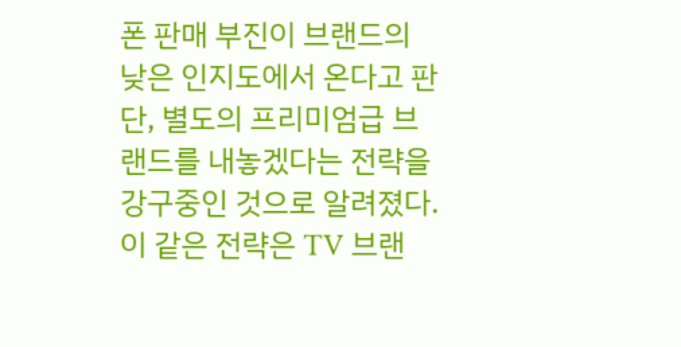폰 판매 부진이 브랜드의 낮은 인지도에서 온다고 판단, 별도의 프리미엄급 브랜드를 내놓겠다는 전략을 강구중인 것으로 알려졌다.  이 같은 전략은 TV 브랜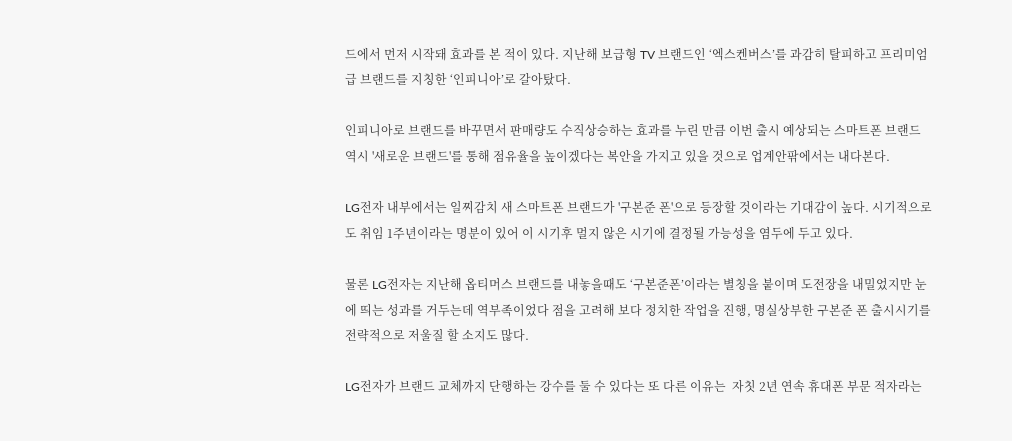드에서 먼저 시작돼 효과를 본 적이 있다. 지난해 보급형 TV 브랜드인 ‘엑스켄버스’를 과감히 탈피하고 프리미엄급 브랜드를 지칭한 ‘인피니아’로 갈아탔다.

인피니아로 브랜드를 바꾸면서 판매량도 수직상승하는 효과를 누린 만큼 이번 출시 예상되는 스마트폰 브랜드 역시 '새로운 브랜드'를 통해 점유율을 높이겠다는 복안을 가지고 있을 것으로 업계안팎에서는 내다본다.

LG전자 내부에서는 일찌감치 새 스마트폰 브랜드가 '구본준 폰'으로 등장할 것이라는 기대감이 높다. 시기적으로도 취임 1주년이라는 명분이 있어 이 시기후 멀지 않은 시기에 결정될 가능성을 염두에 두고 있다.

물론 LG전자는 지난해 옵티머스 브랜드를 내놓을때도 ‘구본준폰’이라는 별칭을 붙이며 도전장을 내밀었지만 눈에 띄는 성과를 거두는데 역부족이었다 점을 고려해 보다 정치한 작업을 진행, 명실상부한 구본준 폰 출시시기를 전략적으로 저울질 할 소지도 많다.

LG전자가 브랜드 교체까지 단행하는 강수를 둘 수 있다는 또 다른 이유는  자칫 2년 연속 휴대폰 부문 적자라는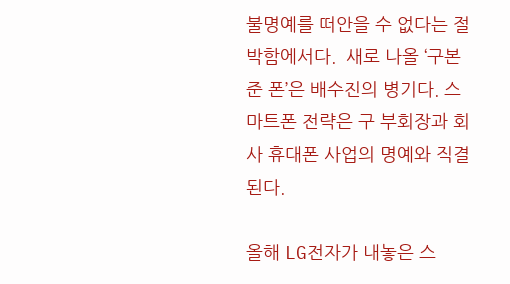불명예를 떠안을 수 없다는 절박함에서다.  새로 나올 ‘구본준 폰’은 배수진의 병기다. 스마트폰 전략은 구 부회장과 회사 휴대폰 사업의 명예와 직결된다.

올해 LG전자가 내놓은 스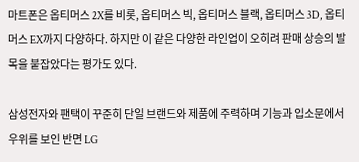마트폰은 옵티머스 2X를 비롯, 옵티머스 빅, 옵티머스 블랙, 옵티머스 3D, 옵티머스 EX까지 다양하다. 하지만 이 같은 다양한 라인업이 오히려 판매 상승의 발목을 붙잡았다는 평가도 있다.

삼성전자와 팬택이 꾸준히 단일 브랜드와 제품에 주력하며 기능과 입소문에서 우위를 보인 반면 LG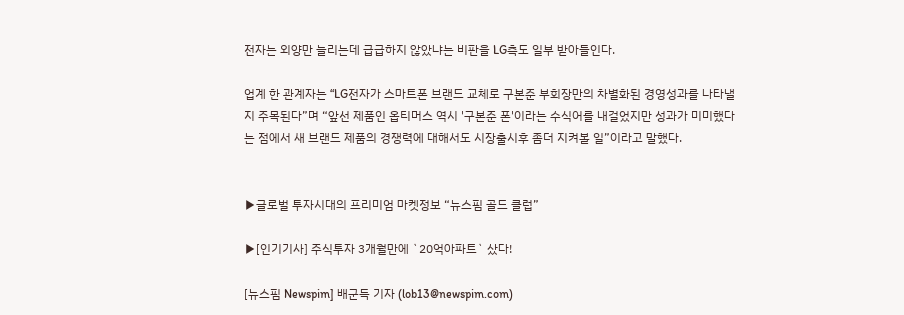전자는 외양만 늘리는데 급급하지 않았냐는 비판을 LG측도 일부 받아들인다.

업계 한 관계자는 “LG전자가 스마트폰 브랜드 교체로 구본준 부회장만의 차별화된 경영성과를 나타낼지 주목된다”며 “앞선 제품인 옵티머스 역시 '구본준 폰'이라는 수식어를 내걸었지만 성과가 미미했다는 점에서 새 브랜드 제품의 경쟁력에 대해서도 시장출시후 좀더 지켜볼 일”이라고 말했다.


▶글로벌 투자시대의 프리미엄 마켓정보 “뉴스핌 골드 클럽”

▶[인기기사] 주식투자 3개월만에 `20억아파트` 샀다!

[뉴스핌 Newspim] 배군득 기자 (lob13@newspim.com)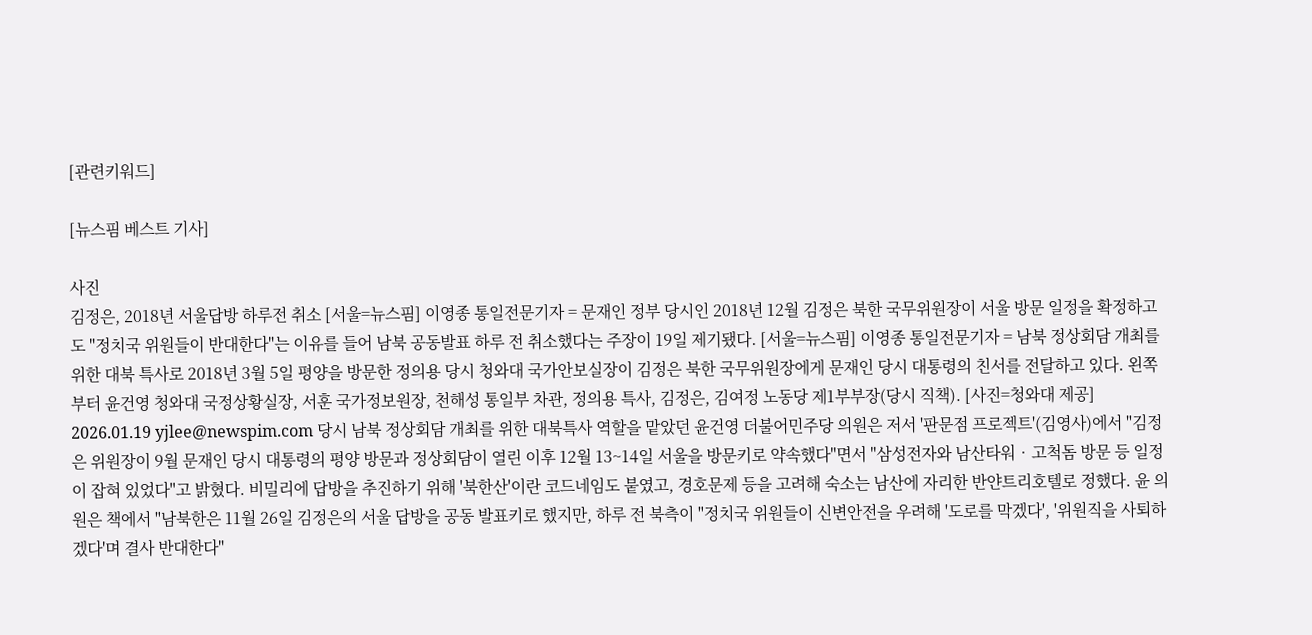[관련키워드]

[뉴스핌 베스트 기사]

사진
김정은, 2018년 서울답방 하루전 취소 [서울=뉴스핌] 이영종 통일전문기자 = 문재인 정부 당시인 2018년 12월 김정은 북한 국무위원장이 서울 방문 일정을 확정하고도 "정치국 위원들이 반대한다"는 이유를 들어 남북 공동발표 하루 전 취소했다는 주장이 19일 제기됐다. [서울=뉴스핌] 이영종 통일전문기자 = 남북 정상회담 개최를 위한 대북 특사로 2018년 3월 5일 평양을 방문한 정의용 당시 청와대 국가안보실장이 김정은 북한 국무위원장에게 문재인 당시 대통령의 친서를 전달하고 있다. 왼쪽부터 윤건영 청와대 국정상황실장, 서훈 국가정보원장, 천해성 통일부 차관, 정의용 특사, 김정은, 김여정 노동당 제1부부장(당시 직책). [사진=청와대 제공] 2026.01.19 yjlee@newspim.com 당시 남북 정상회담 개최를 위한 대북특사 역할을 맡았던 윤건영 더불어민주당 의원은 저서 '판문점 프로젝트'(김영사)에서 "김정은 위원장이 9월 문재인 당시 대통령의 평양 방문과 정상회담이 열린 이후 12월 13~14일 서울을 방문키로 약속했다"면서 "삼성전자와 남산타워‧고척돔 방문 등 일정이 잡혀 있었다"고 밝혔다. 비밀리에 답방을 추진하기 위해 '북한산'이란 코드네임도 붙였고, 경호문제 등을 고려해 숙소는 남산에 자리한 반얀트리호텔로 정했다. 윤 의원은 책에서 "남북한은 11월 26일 김정은의 서울 답방을 공동 발표키로 했지만, 하루 전 북측이 "정치국 위원들이 신변안전을 우려해 '도로를 막겠다', '위원직을 사퇴하겠다'며 결사 반대한다"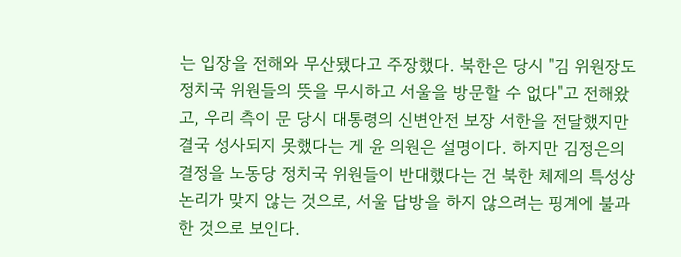는 입장을 전해와 무산됐다고 주장했다. 북한은 당시 "김 위원장도 정치국 위원들의 뜻을 무시하고 서울을 방문할 수 없다"고 전해왔고, 우리 측이 문 당시 대통령의 신변안전 보장 서한을 전달했지만 결국 성사되지 못했다는 게 윤 의원은 설명이다. 하지만 김정은의 결정을 노동당 정치국 위원들이 반대했다는 건 북한 체제의 특성상 논리가 맞지 않는 것으로, 서울 답방을 하지 않으려는 핑계에 불과한 것으로 보인다.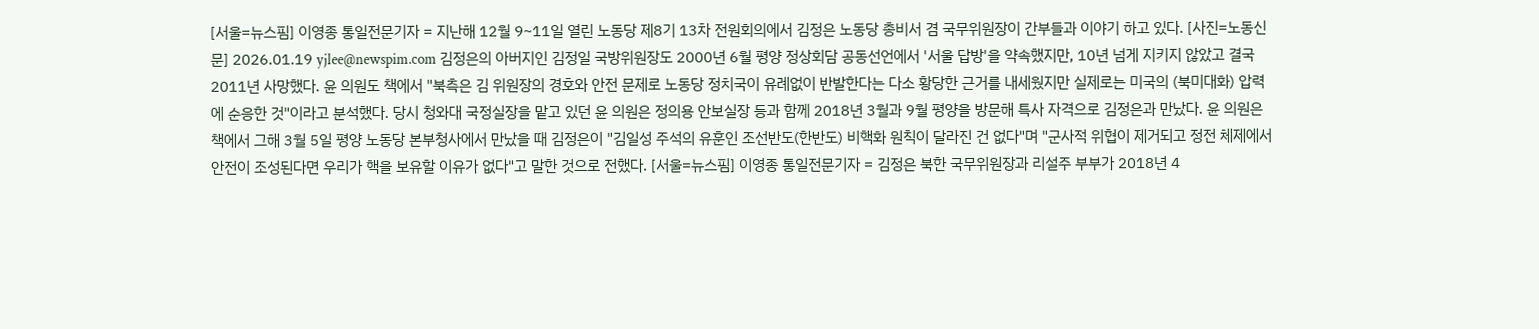[서울=뉴스핌] 이영종 통일전문기자 = 지난해 12월 9~11일 열린 노동당 제8기 13차 전원회의에서 김정은 노동당 총비서 겸 국무위원장이 간부들과 이야기 하고 있다. [사진=노동신문] 2026.01.19 yjlee@newspim.com 김정은의 아버지인 김정일 국방위원장도 2000년 6월 평양 정상회담 공동선언에서 '서울 답방'을 약속했지만, 10년 넘게 지키지 않았고 결국 2011년 사망했다. 윤 의원도 책에서 "북측은 김 위원장의 경호와 안전 문제로 노동당 정치국이 유례없이 반발한다는 다소 황당한 근거를 내세웠지만 실제로는 미국의 (북미대화) 압력에 순응한 것"이라고 분석했다. 당시 청와대 국정실장을 맡고 있던 윤 의원은 정의용 안보실장 등과 함께 2018년 3월과 9월 평양을 방문해 특사 자격으로 김정은과 만났다. 윤 의원은 책에서 그해 3월 5일 평양 노동당 본부청사에서 만났을 때 김정은이 "김일성 주석의 유훈인 조선반도(한반도) 비핵화 원칙이 달라진 건 없다"며 "군사적 위협이 제거되고 정전 체제에서 안전이 조성된다면 우리가 핵을 보유할 이유가 없다"고 말한 것으로 전했다. [서울=뉴스핌] 이영종 통일전문기자 = 김정은 북한 국무위원장과 리설주 부부가 2018년 4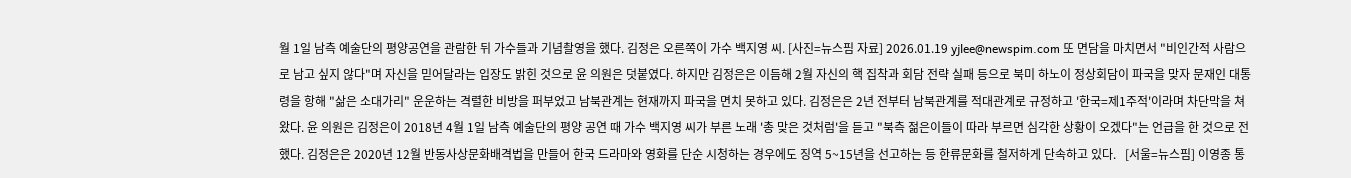월 1일 남측 예술단의 평양공연을 관람한 뒤 가수들과 기념촬영을 했다. 김정은 오른쪽이 가수 백지영 씨. [사진=뉴스핌 자료] 2026.01.19 yjlee@newspim.com 또 면담을 마치면서 "비인간적 사람으로 남고 싶지 않다"며 자신을 믿어달라는 입장도 밝힌 것으로 윤 의원은 덧붙였다. 하지만 김정은은 이듬해 2월 자신의 핵 집착과 회담 전략 실패 등으로 북미 하노이 정상회담이 파국을 맞자 문재인 대통령을 항해 "삶은 소대가리" 운운하는 격렬한 비방을 퍼부었고 남북관계는 현재까지 파국을 면치 못하고 있다. 김정은은 2년 전부터 남북관계를 적대관계로 규정하고 '한국=제1주적'이라며 차단막을 쳐왔다. 윤 의원은 김정은이 2018년 4월 1일 남측 예술단의 평양 공연 때 가수 백지영 씨가 부른 노래 '총 맞은 것처럼'을 듣고 "북측 젊은이들이 따라 부르면 심각한 상황이 오겠다"는 언급을 한 것으로 전했다. 김정은은 2020년 12월 반동사상문화배격법을 만들어 한국 드라마와 영화를 단순 시청하는 경우에도 징역 5~15년을 선고하는 등 한류문화를 철저하게 단속하고 있다.   [서울=뉴스핌] 이영종 통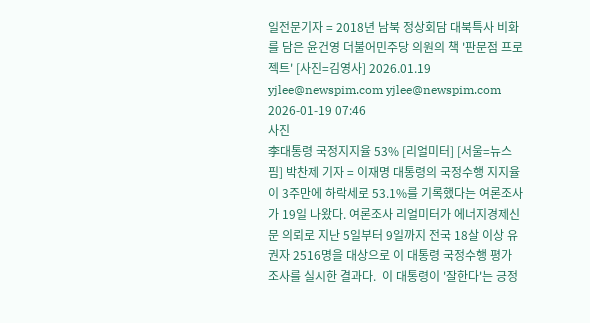일전문기자 = 2018년 남북 정상회담 대북특사 비화를 담은 윤건영 더불어민주당 의원의 책 '판문점 프로젝트' [사진=김영사] 2026.01.19 yjlee@newspim.com yjlee@newspim.com 2026-01-19 07:46
사진
李대통령 국정지지율 53% [리얼미터] [서울=뉴스핌] 박찬제 기자 = 이재명 대통령의 국정수행 지지율이 3주만에 하락세로 53.1%를 기록했다는 여론조사가 19일 나왔다. 여론조사 리얼미터가 에너지경제신문 의뢰로 지난 5일부터 9일까지 전국 18살 이상 유권자 2516명을 대상으로 이 대통령 국정수행 평가 조사를 실시한 결과다.  이 대통령이 '잘한다'는 긍정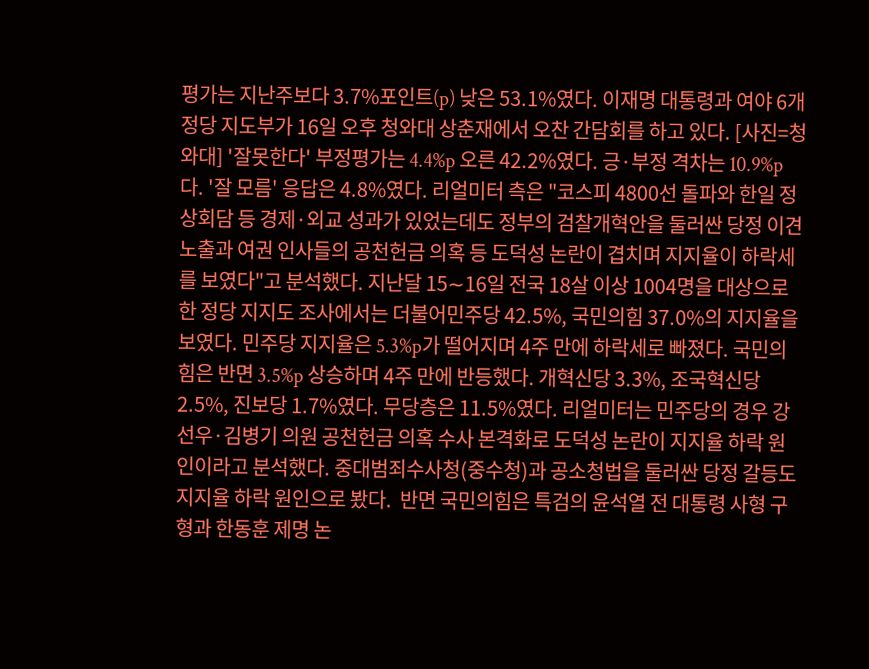평가는 지난주보다 3.7%포인트(p) 낮은 53.1%였다. 이재명 대통령과 여야 6개 정당 지도부가 16일 오후 청와대 상춘재에서 오찬 간담회를 하고 있다. [사진=청와대] '잘못한다' 부정평가는 4.4%p 오른 42.2%였다. 긍·부정 격차는 10.9%p다. '잘 모름' 응답은 4.8%였다. 리얼미터 측은 "코스피 4800선 돌파와 한일 정상회담 등 경제·외교 성과가 있었는데도 정부의 검찰개혁안을 둘러싼 당정 이견 노출과 여권 인사들의 공천헌금 의혹 등 도덕성 논란이 겹치며 지지율이 하락세를 보였다"고 분석했다. 지난달 15∼16일 전국 18살 이상 1004명을 대상으로 한 정당 지지도 조사에서는 더불어민주당 42.5%, 국민의힘 37.0%의 지지율을 보였다. 민주당 지지율은 5.3%p가 떨어지며 4주 만에 하락세로 빠졌다. 국민의힘은 반면 3.5%p 상승하며 4주 만에 반등했다. 개혁신당 3.3%, 조국혁신당 2.5%, 진보당 1.7%였다. 무당층은 11.5%였다. 리얼미터는 민주당의 경우 강선우·김병기 의원 공천헌금 의혹 수사 본격화로 도덕성 논란이 지지율 하락 원인이라고 분석했다. 중대범죄수사청(중수청)과 공소청법을 둘러싼 당정 갈등도 지지율 하락 원인으로 봤다.  반면 국민의힘은 특검의 윤석열 전 대통령 사형 구형과 한동훈 제명 논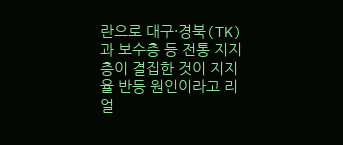란으로 대구·경북(TK)과 보수층 등 전통 지지층이 결집한 것이 지지율 반등 원인이라고 리얼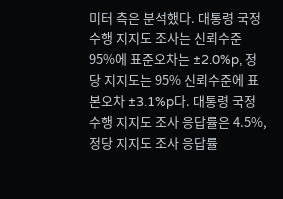미터 측은 분석했다. 대통령 국정수행 지지도 조사는 신뢰수준 95%에 표준오차는 ±2.0%p, 정당 지지도는 95% 신뢰수준에 표본오차 ±3.1%p다. 대통령 국정수행 지지도 조사 응답률은 4.5%, 정당 지지도 조사 응답률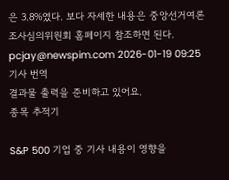은 3.8%였다. 보다 자세한 내용은 중앙선거여론조사심의위원회 홈페이지 참조하면 된다. pcjay@newspim.com 2026-01-19 09:25
기사 번역
결과물 출력을 준비하고 있어요.
종목 추적기

S&P 500 기업 중 기사 내용이 영향을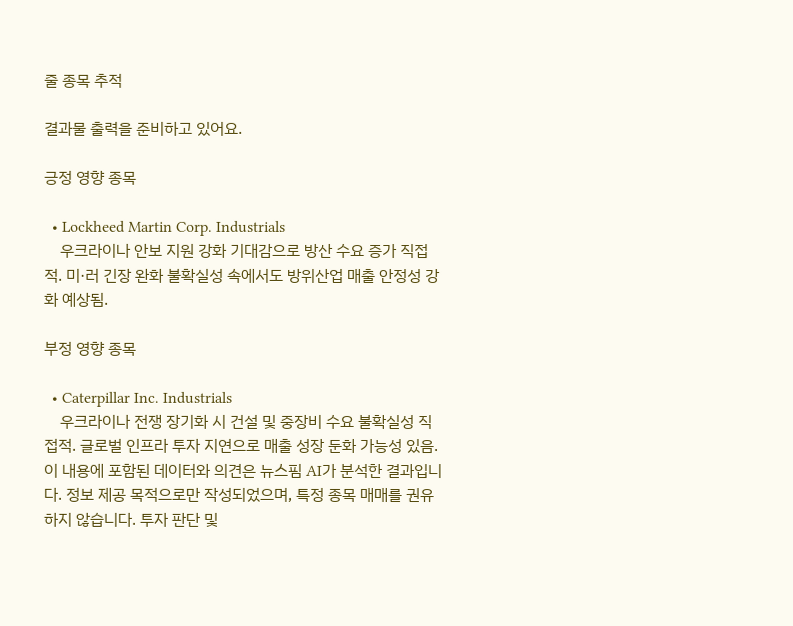줄 종목 추적

결과물 출력을 준비하고 있어요.

긍정 영향 종목

  • Lockheed Martin Corp. Industrials
    우크라이나 안보 지원 강화 기대감으로 방산 수요 증가 직접적. 미·러 긴장 완화 불확실성 속에서도 방위산업 매출 안정성 강화 예상됨.

부정 영향 종목

  • Caterpillar Inc. Industrials
    우크라이나 전쟁 장기화 시 건설 및 중장비 수요 불확실성 직접적. 글로벌 인프라 투자 지연으로 매출 성장 둔화 가능성 있음.
이 내용에 포함된 데이터와 의견은 뉴스핌 AI가 분석한 결과입니다. 정보 제공 목적으로만 작성되었으며, 특정 종목 매매를 권유하지 않습니다. 투자 판단 및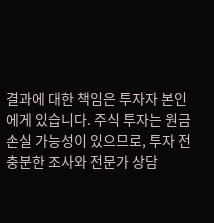결과에 대한 책임은 투자자 본인에게 있습니다. 주식 투자는 원금 손실 가능성이 있으므로, 투자 전 충분한 조사와 전문가 상담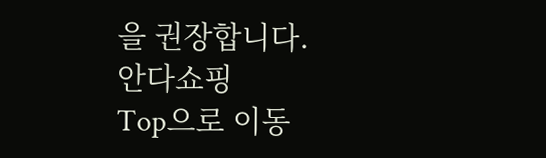을 권장합니다.
안다쇼핑
Top으로 이동